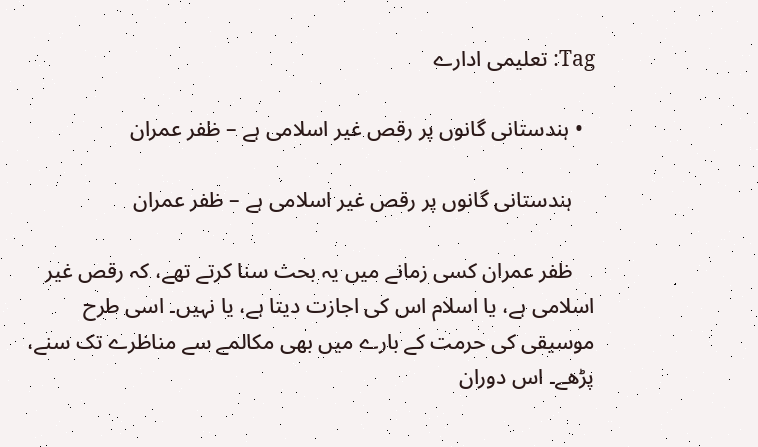Tag: تعلیمی ادارے

  • ہندستانی گانوں پر رقص غیر اسلامی ہے – ظفر عمران

    ہندستانی گانوں پر رقص غیر اسلامی ہے – ظفر عمران

    ظفر عمران کسی زمانے میں یہ بحث سنا کرتے تھے، کہ رقص غیر اسلامی ہے، یا اسلام اس کی اجازت دیتا ہے، یا نہیں۔ اسی طرح موسیقی کی حرمت کے بارے میں بھی مکالمے سے مناظرے تک سنے، پڑھے۔ اس دوران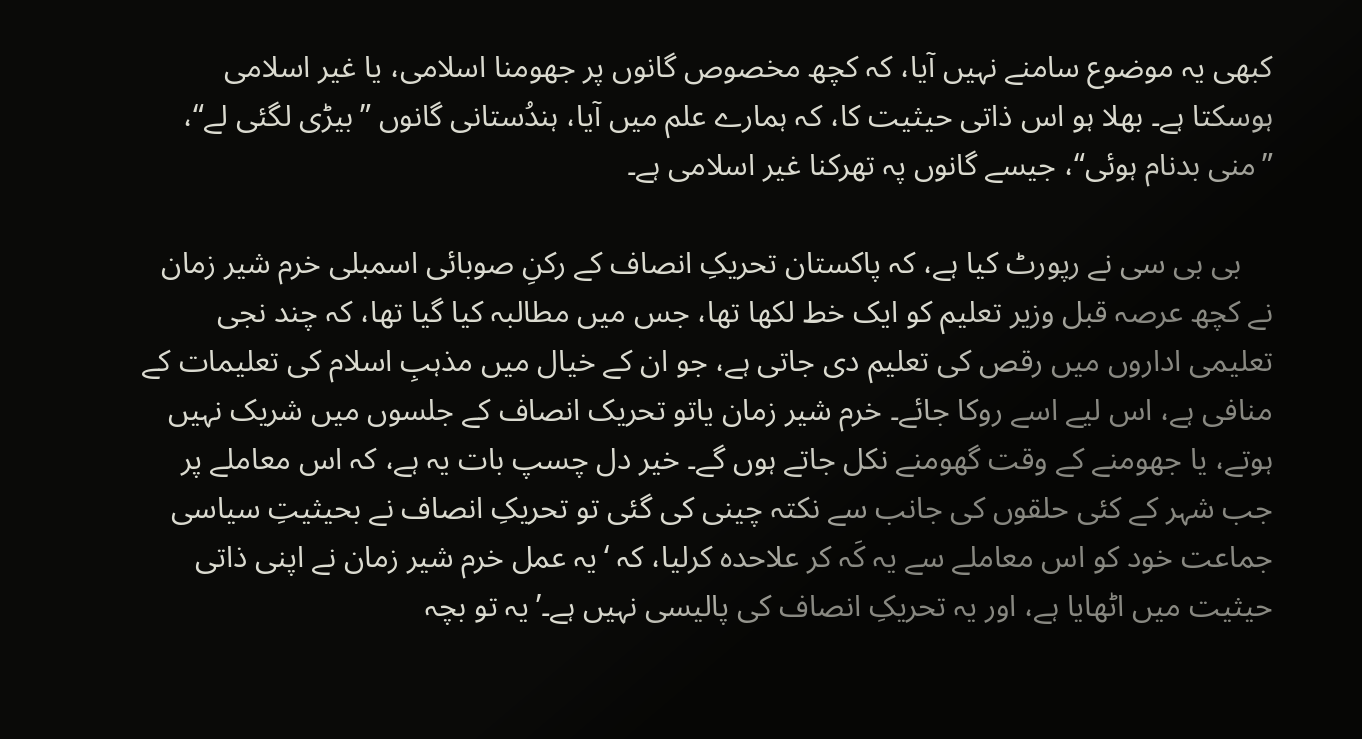کبھی یہ موضوع سامنے نہیں آیا، کہ کچھ مخصوص گانوں پر جھومنا اسلامی، یا غیر اسلامی ہوسکتا ہے۔ بھلا ہو اس ذاتی حیثیت کا، کہ ہمارے علم میں آیا، ہندُستانی گانوں ”بیڑی لگئی لے“، ”منی بدنام ہوئی“، جیسے گانوں پہ تھرکنا غیر اسلامی ہے۔

    بی بی سی نے رپورٹ کیا ہے، کہ پاکستان تحریکِ انصاف کے رکنِ صوبائی اسمبلی خرم شیر زمان نے کچھ عرصہ قبل وزیر تعلیم کو ایک خط لکھا تھا، جس میں مطالبہ کیا گیا تھا، کہ چند نجی تعلیمی اداروں میں رقص کی تعلیم دی جاتی ہے، جو ان کے خیال میں مذہبِ اسلام کی تعلیمات کے منافی ہے، اس لیے اسے روکا جائے۔ خرم شیر زمان یاتو تحریک انصاف کے جلسوں میں شریک نہیں ہوتے، یا جھومنے کے وقت گھومنے نکل جاتے ہوں گے۔ خیر دل چسپ بات یہ ہے، کہ اس معاملے پر جب شہر کے کئی حلقوں کی جانب سے نکتہ چینی کی گئی تو تحریکِ انصاف نے بحیثیتِ سیاسی جماعت خود کو اس معاملے سے یہ کَہ کر علاحدہ کرلیا، کہ ‘یہ عمل خرم شیر زمان نے اپنی ذاتی حیثیت میں اٹھایا ہے، اور یہ تحریکِ انصاف کی پالیسی نہیں ہے۔’ یہ تو بچہ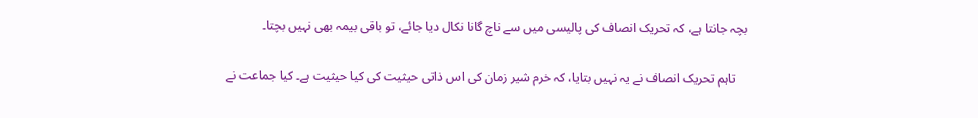بچہ جانتا ہے، کہ تحریک انصاف کی پالیسی میں سے ناچ گانا نکال دیا جائے، تو باقی بیمہ بھی نہیں بچتا۔

    تاہم تحریک انصاف نے یہ نہیں بتایا، کہ خرم شیر زمان کی اس ذاتی حیثیت کی کیا حیثیت ہے۔ کیا جماعت نے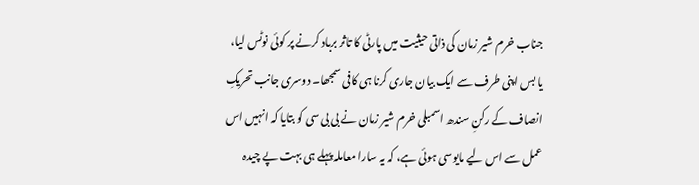جناب خرم شیر زمان کی ذاتی حیثیت میں پارٹی کا تاثر برباد کرنے پر کوئی نوٹس لیا، یا بس اپنی طرف سے ایک بیان جاری کرنا ہی کافی سمجھا۔ دوسری جانب تحریکِ انصاف کے رکنِ سندھ اسمبلی خرم شیر زمان نے بی بی سی کو بتایا کہ انہیں اس عمل سے اس لیے مایوسی ہوئی ہے، کہ یہ سارا معاملہ پہلے ہی بہت پے چیدہ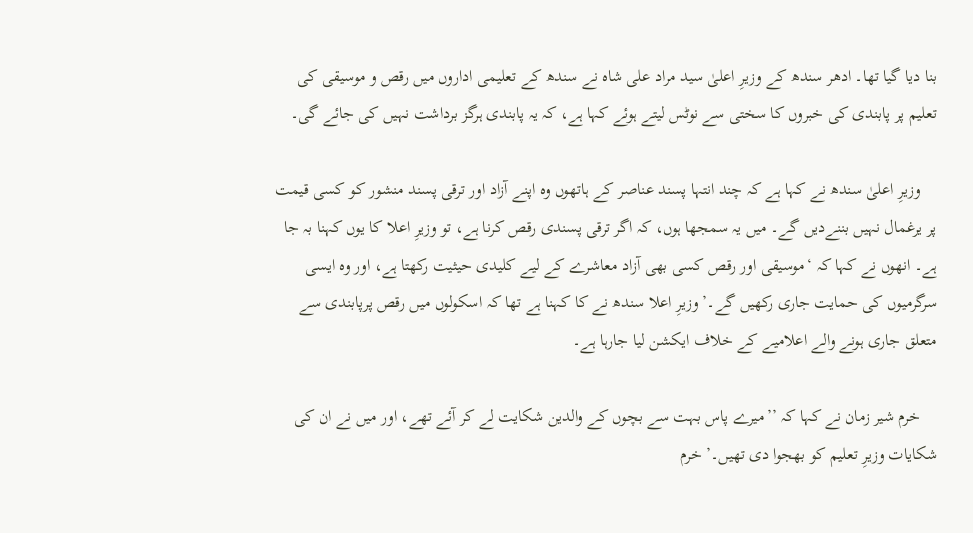بنا دیا گیا تھا۔ ادھر سندھ کے وزیرِ اعلیٰ سید مراد علی شاہ نے سندھ کے تعلیمی اداروں میں رقص و موسیقی کی تعلیم پر پابندی کی خبروں کا سختی سے نوٹس لیتے ہوئے کہا ہے، کہ یہ پابندی ہرگز برداشت نہیں کی جائے گی۔

    وزیرِ اعلیٰ سندھ نے کہا ہے کہ چند انتہا پسند عناصر کے ہاتھوں وہ اپنے آزاد اور ترقی پسند منشور کو کسی قیمت پر یرغمال نہیں بننےدیں گے۔ میں یہ سمجھا ہوں، کہ اگر ترقی پسندی رقص کرنا ہے، تو وزیرِ اعلا کا یوں کہنا بہ جا ہے۔ انھوں نے کہا کہ ‘موسیقی اور رقص کسی بھی آزاد معاشرے کے لیے کلیدی حیثیت رکھتا ہے، اور وہ ایسی سرگرمیوں کی حمایت جاری رکھیں گے۔’ وزیرِ اعلا سندھ نے کا کہنا ہے تھا کہ اسکولوں میں رقص پرپابندی سے متعلق جاری ہونے والے اعلامیے کے خلاف ایکشن لیا جارہا ہے۔

    خرم شیر زمان نے کہا کہ ’’میرے پاس بہت سے بچوں کے والدین شکایت لے کر آئے تھے، اور میں نے ان کی شکایات وزیرِ تعلیم کو بھجوا دی تھیں۔’ خرم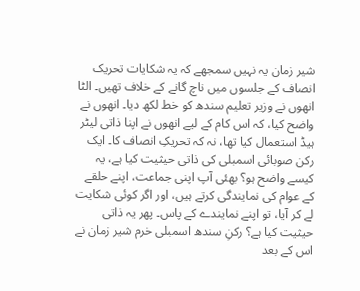شیر زمان یہ نہیں سمجھے کہ یہ شکایات تحریک انصاف کے جلسوں میں ناچ گانے کے خلاف تھیں۔ الٹا انھوں نے وزیر تعلیم سندھ کو خط لکھ دیا۔ انھوں نے واضح کیا، کہ اس کام کے لیے انھوں نے اپنا ذاتی لیٹر ہیڈ استعمال کیا تھا، نہ کہ تحریکِ انصاف کا۔ ایک رکن صوبائی اسمبلی کی ذاتی حیثیت کیا ہے، یہ کیسے واضح ہو؟ بھئی آپ اپنی جماعت، اپنے حلقے کے عوام کی نمایندگی کرتے ہیں، اور اگر کوئی شکایت لے کر آیا، تو اپنے نمایندے کے پاس۔ پھر یہ ذاتی حیثیت کیا ہے؟ رکنِ سندھ اسمبلی خرم شیر زمان نے اس کے بعد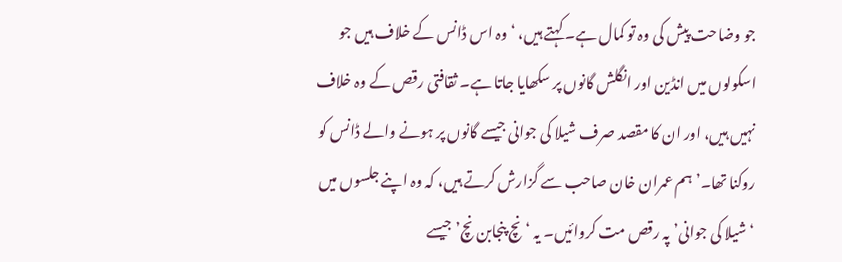جو وضاحت پیش کی وہ تو کمال ہے۔ کہتے ہیں، ‘وہ اس ڈانس کے خلاف ہیں جو اسکولوں میں انڈین اور انگلش گانوں پر سکھایا جاتا ہے۔ ثقافتی رقص کے وہ خلاف نہیں ہیں، اور ان کا مقصد صرف شیلا کی جوانی جیسے گانوں پر ہونے والے ڈانس کو روکنا تھا۔’ ہم عمران خان صاحب سے گزارش کرتے ہیں، کہ وہ اپنے جلسوں میں ‘شیلا کی جوانی’ پہ رقص مت کروائیں۔ یہ ‘نچ پنجابن نچ’ جیسے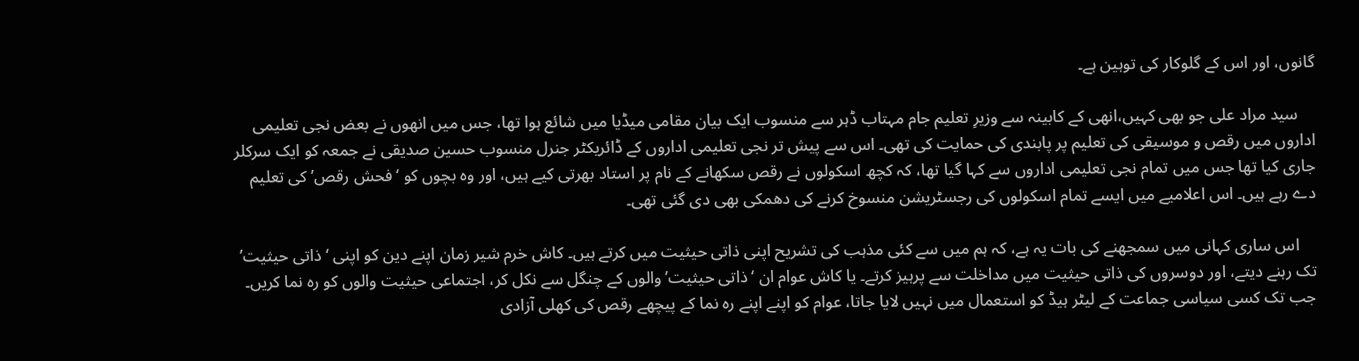گانوں، اور اس کے گلوکار کی توہین ہے۔

    سید مراد علی جو بھی کہیں،انھی کے کابینہ سے وزیرِ تعلیم جام مہتاب ڈہر سے منسوب ایک بیان مقامی میڈیا میں شائع ہوا تھا، جس میں انھوں نے بعض نجی تعلیمی اداروں میں رقص و موسیقی کی تعلیم پر پابندی کی حمایت کی تھی۔ اس سے پیش تر نجی تعلیمی اداروں کے ڈائریکٹر جنرل منسوب حسین صدیقی نے جمعہ کو ایک سرکلر جاری کیا تھا جس میں تمام نجی تعلیمی اداروں سے کہا گیا تھا، کہ کچھ اسکولوں نے رقص سکھانے کے نام پر استاد بھرتی کیے ہیں، اور وہ بچوں کو ‘فحش رقص’ کی تعلیم دے رہے ہیں۔ اس اعلامیے میں ایسے تمام اسکولوں کی رجسٹریشن منسوخ کرنے کی دھمکی بھی دی گئی تھی۔

    اس ساری کہانی میں سمجھنے کی بات یہ ہے، کہ ہم میں سے کئی مذہب کی تشریح اپنی ذاتی حیثیت میں کرتے ہیں۔ کاش خرم شیر زمان اپنے دین کو اپنی ‘ذاتی حیثیت’ تک رہنے دیتے، اور دوسروں کی ذاتی حیثیت میں مداخلت سے پرہیز کرتے۔ یا کاش عوام ان ‘ذاتی حیثیت’ والوں کے چنگل سے نکل کر، اجتماعی حیثیت والوں کو رہ نما کریں۔ جب تک کسی سیاسی جماعت کے لیٹر ہیڈ کو استعمال میں نہیں لایا جاتا، عوام کو اپنے اپنے رہ نما کے پیچھے رقص کی کھلی آزادی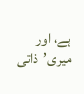ہے، اور میری’ذاتی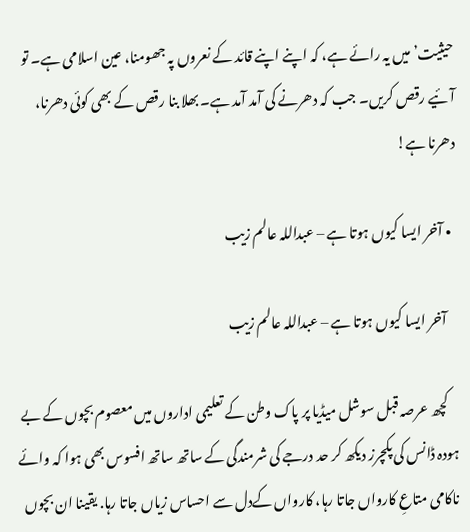حیثیت’ میں یہ رائے ہے، کہ اپنے اپنے قائد کے نعروں پہ جھومنا، عین اسلامی ہے۔ تو آئیے رقص کریں۔ جب کہ دھرنے کی آمد آمد ہے۔ بھلا بنا رقص کے بھی کوئی دھرنا، دھرنا ہے!

  • آخر ایسا کیوں ہوتا ہے – عبداللہ عالم زیب

    آخر ایسا کیوں ہوتا ہے – عبداللہ عالم زیب

    کچھ عرصہ قبل سوشل میڈیا پر پاک وطن کے تعلیمی اداروں میں معصوم بچوں کے بے ہودہ ڈانس کی پکچرز دیکھ کر حد درجے کی شرمندگی کے ساتھ ساتھ افسوس بھی ہوا کہ وائے ناکامی متاعِ کارواں جاتا رہا، کارواں کےدل سے احساس زیاں جاتا رہا. یقینا ان بچوں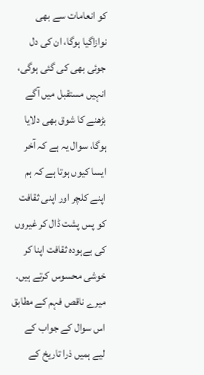کو انعامات سے بھی نوازاگیا ہوگا، ان کی دل جوئی بھی کی گئی ہوگی، انہیں مستقبل میں آگے بڑھنے کا شوق بھی دلایا ہوگا، سوال یہ ہے کہ آخر ایسا کیوں ہوتا ہے کہ ہم اپنے کلچر اور اپنی ثقافت کو پس پشت ڈال کر غیروں کی بےہودہ ثقافت اپنا کر خوشی محسوس کرتے ہیں. میرے ناقص فہم کے مطابق اس سوال کے جواب کے لیے ہمیں ذرا تاریخ کے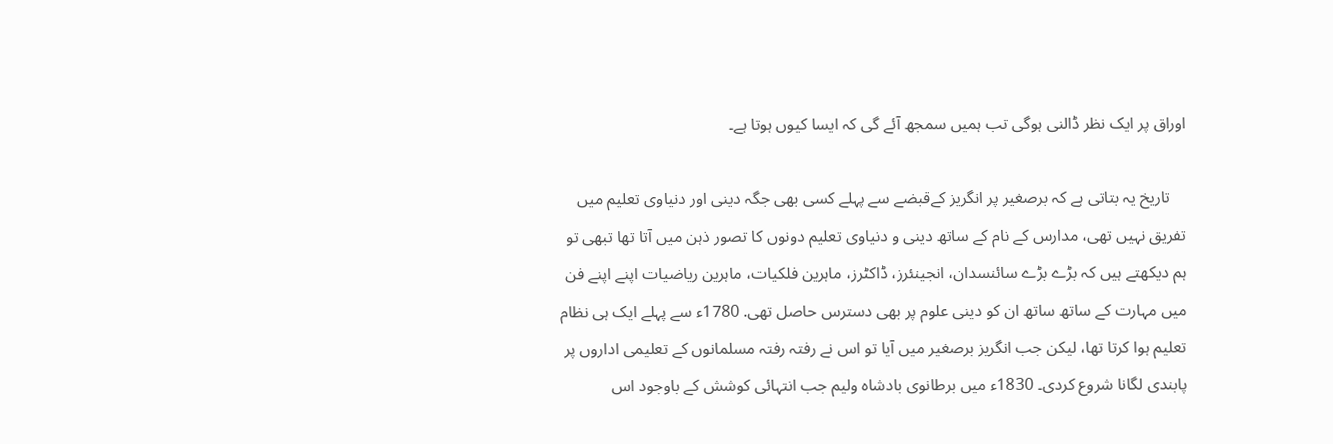اوراق پر ایک نظر ڈالنی ہوگی تب ہمیں سمجھ آئے گی کہ ایسا کیوں ہوتا ہے۔

    تاریخ یہ بتاتی ہے کہ برصغیر پر انگریز کےقبضے سے پہلے کسی بھی جگہ دینی اور دنیاوی تعلیم میں تفریق نہیں تھی، مدارس کے نام کے ساتھ دینی و دنیاوی تعلیم دونوں کا تصور ذہن میں آتا تھا تبھی تو ہم دیکھتے ہیں کہ بڑے بڑے سائنسدان، انجینئرز، ڈاکٹرز، ماہرین فلکیات، ماہرین ریاضیات اپنے اپنے فن میں مہارت کے ساتھ ساتھ ان کو دینی علوم پر بھی دسترس حاصل تھی. 1780ء سے پہلے ایک ہی نظام تعلیم ہوا کرتا تھا، لیکن جب انگریز برصغیر میں آیا تو اس نے رفتہ رفتہ مسلمانوں کے تعلیمی اداروں پر پابندی لگانا شروع کردی۔ 1830ء میں برطانوی بادشاہ ولیم جب انتہائی کوشش کے باوجود اس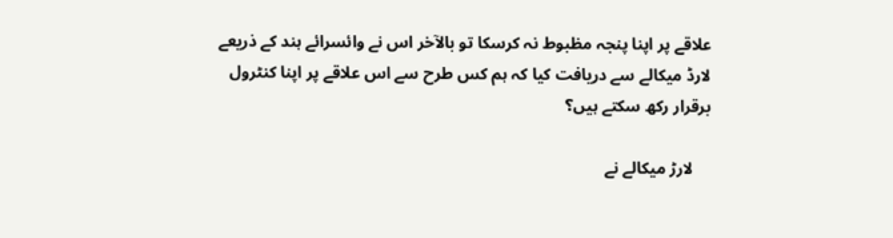علاقے پر اپنا پنجہ مظبوط نہ کرسکا تو بالآخر اس نے وائسرائے ہند کے ذریعے لارڈ میکالے سے دریافت کیا کہ ہم کس طرح سے اس علاقے پر اپنا کنٹرول برقرار رکھ سکتے ہیں؟

    لارڑ میکالے نے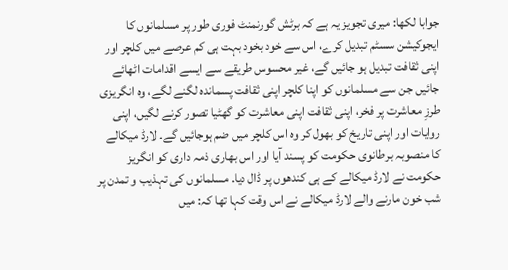جوابا لکھا: میری تجویز یہ ہے کہ برٹش گورنمنٹ فوری طور پر مسلمانوں کا ایجوکیشن سسٹم تبدیل کرے، اس سے خود بخود بہت ہی کم عرصے میں کلچر اور اپنی ثقافت تبدیل ہو جائیں گے، غیر محسوس طریقے سے ایسے اقدامات اٹھائے جائیں جن سے مسلمانوں کو اپنا کلچر اپنی ثقافت پسماندہ لگنے لگے، وہ انگریزی طرزِ معاشرت پر فخر، اپنی ثقافت اپنی معاشرت کو گھٹیا تصور کرنے لگیں، اپنی روایات اور اپنی تاریخ کو بھول کر وہ اس کلچر میں ضم ہوجائیں گے۔ لارڈ میکالے کا منصوبہ برطانوی حکومت کو پسند آیا اور اس بھاری ذمہ داری کو انگریز حکومت نے لارڈ میکالے کے ہی کندھوں پر ڈال دیا. مسلمانوں کی تہذیب و تمدن پر شب خون مارنے والے لارڈ میکالے نے اس وقت کہا تھا کہ: میں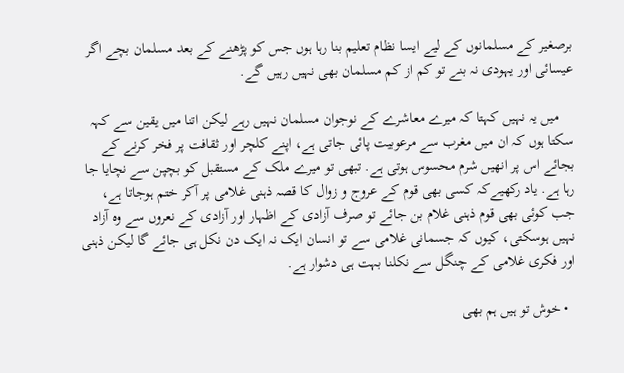برصغیر کے مسلمانوں کے لیے ایسا نظام تعلیم بنا رہا ہوں جس کو پڑھنے کے بعد مسلمان بچے اگر عیسائی اور یہودی نہ بنے تو کم از کم مسلمان بھی نہیں رہیں گے.

    میں یہ نہیں کہتا کہ میرے معاشرے کے نوجوان مسلمان نہیں رہے لیکن اتنا میں یقین سے کہہ سکتا ہوں کہ ان میں مغرب سے مرعوبیت پائی جاتی ہے، اپنے کلچر اور ثقافت پر فخر کرنے کے بجائے اس پر انھیں شرم محسوس ہوتی ہے. تبھی تو میرے ملک کے مستقبل کو بچپن سے نچایا جا رہا ہے. یاد رکھیےکہ کسی بھی قوم کے عروج و زوال کا قصہ ذہنی غلامی پر آکر ختم ہوجاتا ہے، جب کوئی بھی قوم ذہنی غلام بن جائے تو صرف آزادی کے اظہار اور آزادی کے نعروں سے وہ آزاد نہیں ہوسکتی، کیوں کہ جسمانی غلامی سے تو انسان ایک نہ ایک دن نکل ہی جائے گا لیکن ذہنی اور فکری غلامی کے چنگل سے نکلنا بہت ہی دشوار ہے.

  • خوش تو ہیں ہم بھی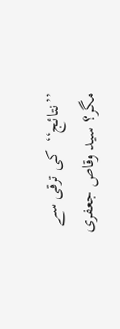’’نتائج‘‘  کی ترقی سے مگر؟ سید وقاص‌ جعفری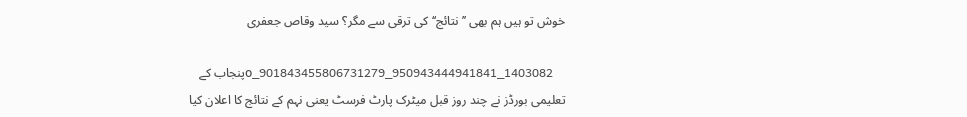خوش تو ہیں ہم بھی ’’نتائج‘‘ کی ترقی سے مگر؟ سید وقاص‌ جعفری

    1403082_950943444941841_901843455806731279_oپنجاب کے تعلیمی بورڈز نے چند روز قبل میٹرک پارٹ فرسٹ یعنی نہم کے نتائج کا اعلان کیا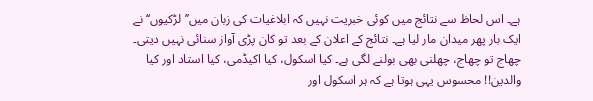ہے۔ اس لحاظ سے نتائج میں کوئی خبریت نہیں کہ ابلاغیات کی زبان میں’’لڑکیوں‘‘ نے ایک بار پھر میدان مار لیا ہے۔ نتائج کے اعلان کے بعد تو کان پڑی آواز سنائی نہیں دیتی۔ چھاج تو چھاج، چھلنی بھی بولنے لگی ہے۔ کیا اسکول، کیا اکیڈمی، کیا استاد اور کیا والدین!! محسوس یہی ہوتا ہے کہ ہر اسکول اور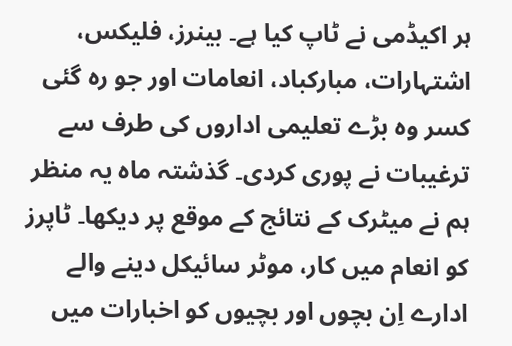ہر اکیڈمی نے ٹاپ کیا ہے۔ بینرز، فلیکس، اشتہارات، مبارکباد، انعامات اور جو رہ گئی کسر وہ بڑے تعلیمی اداروں کی طرف سے ترغیبات نے پوری کردی۔ گذشتہ ماہ یہ منظر ہم نے میٹرک کے نتائج کے موقع پر دیکھا۔ ٹاپرز کو انعام میں کار، موٹر سائیکل دینے والے ادارے اِن بچوں اور بچیوں کو اخبارات میں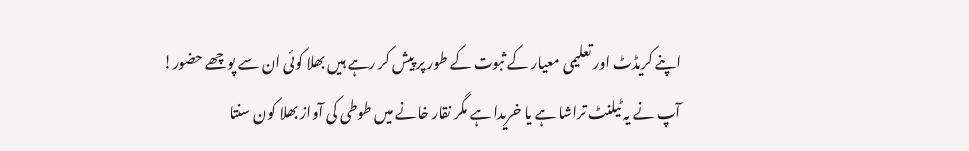اپنے کریڈٹ اور تعلیمی معیار کے ثبوت کے طور پر پیش کر رہے ہیں بھلا کوئی ان سے پوچھے حضور! آپ نے یہ ٹیلنٹ تراشا ہے یا خریدا ہے مگر نقار خانے میں طوطی کی آواز بھلا کون سنتا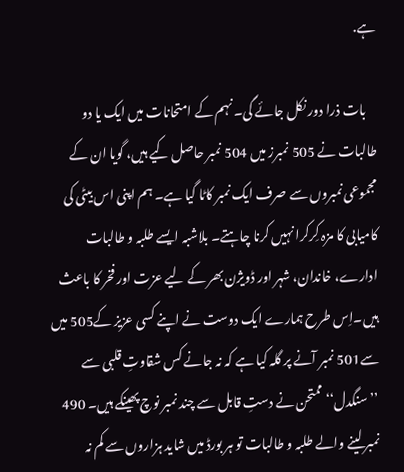ہے.

    بات ذرا دور نکل جائے گی۔ نہم کے امتحانات میں ایک یا دو طالبات نے 505 نمبرز میں 504 نمبر حاصل کیے ہیں، گویا ان کے مجموعی نمبروں سے صرف ایک نمبر کاٹا گیا ہے۔ ہم اپنی اس بیٹی کی کامیابی کا مزہ کِرکرا نہیں کرنا چاہتے۔ بلاشبہ ایسے طلبہ و طالبات ادارے، خاندان، شہر اور ڈویژن بھر کے لیے عزت اور فخر کا باعث ہیں۔اِس طرح ہمارے ایک دوست نے اپنے کسی عزیز کے505 میں سے501 نمبر آنے پر گلہ کیا ہے کہ نہ جانے کس شقاوتِ قلبی سے ’’سنگدل‘‘ ممتحن نے دستِ قابل سے چند نمبر نوچ پھینکے ہیں۔ 490 نمبر لینے والے طلبہ و طالبات تو ہر بورڈ میں شاید ہزاروں سے کم نہ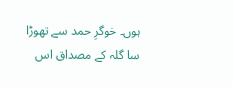ہوں۔ خوگرِ حمد سے تھوڑا سا گلہ کے مصداق اس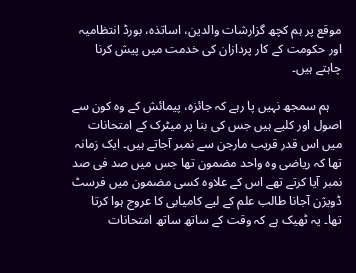موقع پر ہم کچھ گزارشات والدین، اساتذہ، بورڈ انتظامیہ اور حکومت کے کار پردازان کی خدمت میں پیش کرنا چاہتے ہیں۔

    ہم سمجھ نہیں پا رہے کہ جائزہ، پیمائش کے وہ کون سے اصول اور کلیے ہیں جس کی بنا پر میٹرک کے امتحانات میں اس قدر قریب مارجن سے نمبر آجاتے ہیں۔ ایک زمانہ تھا کہ ریاضی وہ واحد مضمون تھا جس میں صد فی صد نمبر آیا کرتے تھے اس کے علاوہ کسی مضمون میں فرسٹ ڈویژن آجانا طالب علم کے لیے کامیابی کا عروج ہوا کرتا تھا۔ یہ ٹھیک ہے کہ وقت کے ساتھ ساتھ امتحانات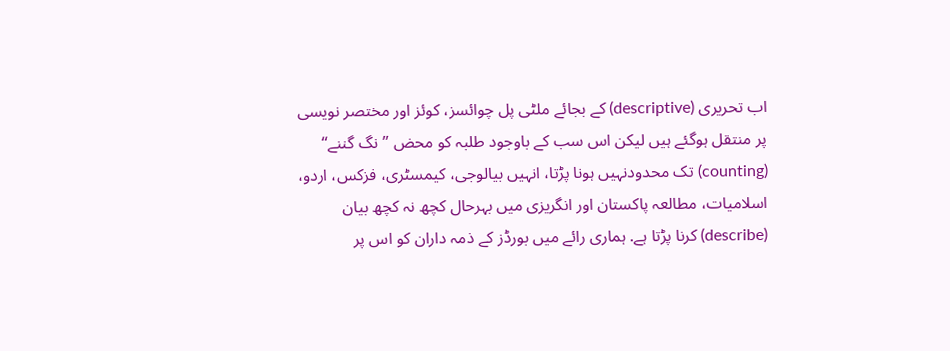اب تحریری (descriptive) کے بجائے ملٹی پل چوائسز، کوئز اور مختصر نویسی پر منتقل ہوگئے ہیں لیکن اس سب کے باوجود طلبہ کو محض ’’نگ گننے‘‘ (counting) تک محدودنہیں ہونا پڑتا، انہیں بیالوجی، کیمسٹری، فزکس، اردو، اسلامیات، مطالعہ پاکستان اور انگریزی میں بہرحال کچھ نہ کچھ بیان (describe) کرنا پڑتا ہے. ہماری رائے میں بورڈز کے ذمہ داران کو اس پر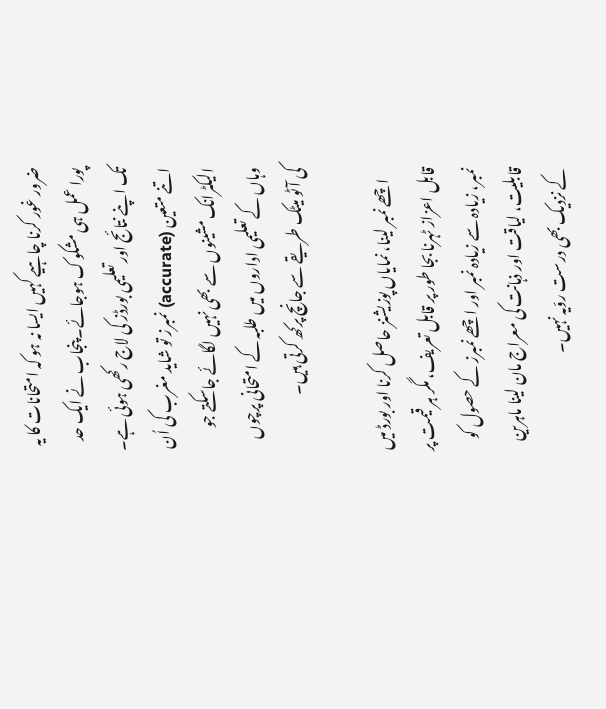ضرور غور کرنا چاہیے کہیں ایسا نہ ہو کہ امتحانات کا یہ پورا عمل ہی مشکوک ہوجائے۔ پنجاب نے ایک حد تک اپنے نتائج اور تعلیمی بورڈز کی لاج رکھی ہوئی ہے۔ اتنے متعین (accurate) نمبرز تو شاید مغرب کی اُن الیکٹرانک مشینوں سے بھی نہیں لگائے جاسکتے جو وہاں کے تعلیمی اداروں میں طلبہ کے امتحانی پرچوں کی آٹو میٹک طریقے سے جانچ پرکھ کرتی ہیں۔

    اچھے نمبر لینا، نمایاں پوزیشنز حاصل کرنا اور بورڈ میں قابل اعزاز ٹہرنا بجا طور پر قابل تعریف، مگر ہر قیمت پر نمبر، زیادہ سے زیادہ نمبر اور اچھے نمبرز کے حصول کو قابلیت، لیاقت اور ذہانت کی معراج مان لینا ماہرین کے نزدیک بھی درست روّیہ نہیں۔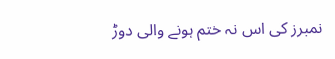نمبرز کی اس نہ ختم ہونے والی دوڑ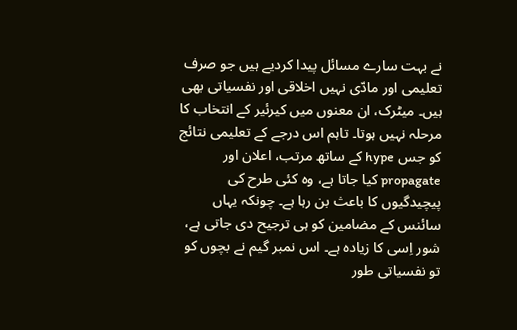نے بہت سارے مسائل پیدا کردیے ہیں جو صرف تعلیمی اور مادّی نہیں اخلاقی اور نفسیاتی بھی ہیں۔ میٹرک، ان معنوں میں کیرئیر کے انتخاب کا مرحلہ نہیں ہوتا۔ تاہم اس درجے کے تعلیمی نتائج کو جس hype کے ساتھ مرتب، اعلان اور propagate کیا جاتا ہے، وہ کئی طرح کی پیچیدگیوں کا باعث بن رہا ہے۔ چونکہ یہاں سائنس کے مضامین کو ہی ترجیح دی جاتی ہے، شور اِسی کا زیادہ ہے۔ اس نمبر گیم نے بچوں کو تو نفسیاتی طور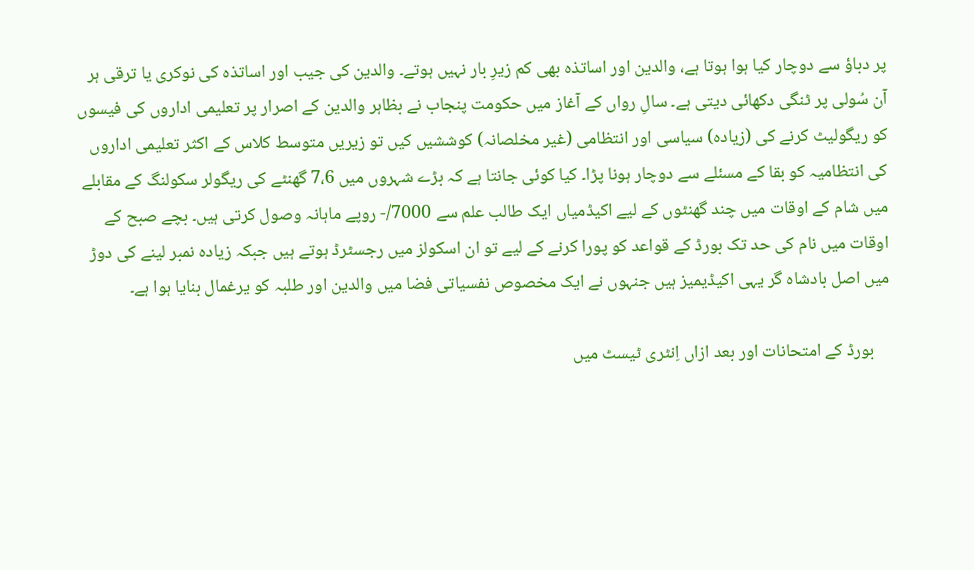پر دباؤ سے دوچار کیا ہوا ہوتا ہے، والدین اور اساتذہ بھی کم زیرِ بار نہیں ہوتے۔ والدین کی جیب اور اساتذہ کی نوکری یا ترقی ہر آن سُولی پر ٹنگی دکھائی دیتی ہے۔ سالِ رواں کے آغاز میں حکومت پنجاب نے بظاہر والدین کے اصرار پر تعلیمی اداروں کی فیسوں کو ریگولیٹ کرنے کی (زیادہ) سیاسی اور انتظامی (غیر مخلصانہ) کوششیں کیں تو زیریں متوسط کلاس کے اکثر تعلیمی اداروں کی انتظامیہ کو بقا کے مسئلے سے دوچار ہونا پڑا۔ کیا کوئی جانتا ہے کہ بڑے شہروں میں 7،6 گھنٹے کی ریگولر سکولنگ کے مقابلے میں شام کے اوقات میں چند گھنٹوں کے لیے اکیڈمیاں ایک طالب علم سے 7000/- روپے ماہانہ وصول کرتی ہیں۔ بچے صبح کے اوقات میں نام کی حد تک بورڈ کے قواعد کو پورا کرنے کے لیے تو ان اسکولز میں رجسٹرڈ ہوتے ہیں جبکہ زیادہ نمبر لینے کی دوڑ میں اصل بادشاہ گر یہی اکیڈیمیز ہیں جنہوں نے ایک مخصوص نفسیاتی فضا میں والدین اور طلبہ کو یرغمال بنایا ہوا ہے۔

    بورڈ کے امتحانات اور بعد ازاں اِنٹری ٹیسٹ میں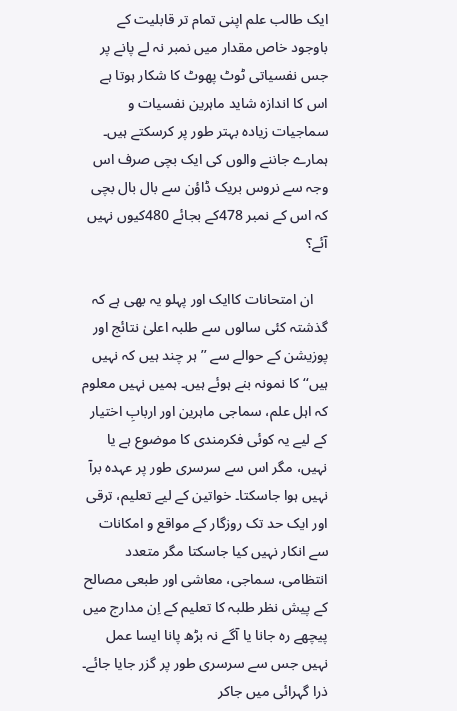ایک طالب علم اپنی تمام تر قابلیت کے باوجود خاص مقدار میں نمبر نہ لے پانے پر جس نفسیاتی ٹوٹ پھوٹ کا شکار ہوتا ہے اس کا اندازہ شاید ماہرین نفسیات و سماجیات زیادہ بہتر طور پر کرسکتے ہیں۔ ہمارے جاننے والوں کی ایک بچی صرف اس وجہ سے نروس بریک ڈاؤن سے بال بال بچی کہ اس کے نمبر 478کے بجائے 480کیوں نہیں آئے؟

    ان امتحانات کاایک اور پہلو یہ بھی ہے کہ گذشتہ کئی سالوں سے طلبہ اعلیٰ نتائج اور پوزیشن کے حوالے سے ’’ہر چند ہیں کہ نہیں ہیں‘‘ کا نمونہ بنے ہوئے ہیں۔ ہمیں نہیں معلوم کہ اہل علم، سماجی ماہرین اور اربابِ اختیار کے لیے یہ کوئی فکرمندی کا موضوع ہے یا نہیں، مگر اس سے سرسری طور پر عہدہ برآ نہیں ہوا جاسکتا۔ خواتین کے لیے تعلیم، ترقی اور ایک حد تک روزگار کے مواقع و امکانات سے انکار نہیں کیا جاسکتا مگر متعدد انتظامی، سماجی، معاشی اور طبعی مصالح کے پیش نظر طلبہ کا تعلیم کے اِن مدارج میں پیچھے رہ جانا یا آگے نہ بڑھ پانا ایسا عمل نہیں جس سے سرسری طور پر گزر جایا جائے۔ ذرا گہرائی میں جاکر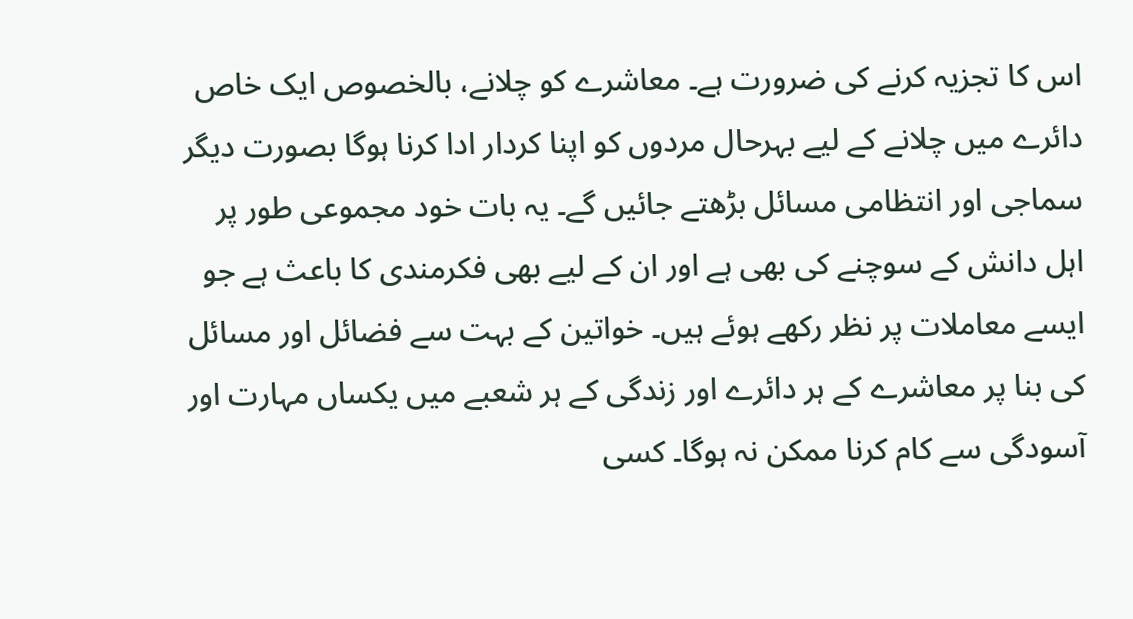اس کا تجزیہ کرنے کی ضرورت ہے۔ معاشرے کو چلانے، بالخصوص ایک خاص دائرے میں چلانے کے لیے بہرحال مردوں کو اپنا کردار ادا کرنا ہوگا بصورت دیگر سماجی اور انتظامی مسائل بڑھتے جائیں گے۔ یہ بات خود مجموعی طور پر اہل دانش کے سوچنے کی بھی ہے اور ان کے لیے بھی فکرمندی کا باعث ہے جو ایسے معاملات پر نظر رکھے ہوئے ہیں۔ خواتین کے بہت سے فضائل اور مسائل کی بنا پر معاشرے کے ہر دائرے اور زندگی کے ہر شعبے میں یکساں مہارت اور آسودگی سے کام کرنا ممکن نہ ہوگا۔ کسی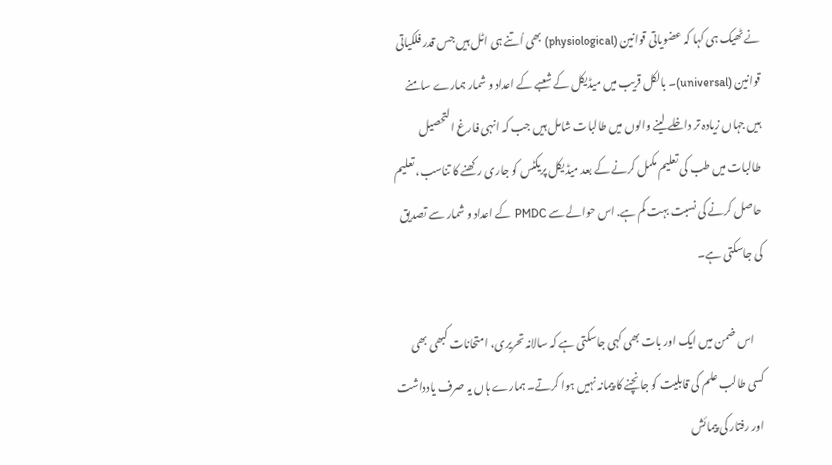نے ٹھیک ہی کہا کہ عضویاتی قوانین (physiological) بھی اُتنے ہی اٹل ہیں جس قدر فلکیاتی قوانین (universal)۔ بالکل قریب میں میڈیکل کے شعبے کے اعداد و شمار ہمارے سامنے ہیں جہاں زیادہ تر داخلے لینے والوں میں طالبات شامل ہیں جب کہ انہی فارغ التحصیل طالبات میں طب کی تعلیم مکمل کرنے کے بعد میڈیکل پریکٹس کو جاری رکھنے کا تناسب، تعلیم حاصل کرنے کی نسبت بہت کم ہے. اس حوالے سے PMDC کے اعداد و شمار سے تصدیق کی جاسکتی ہے۔

    اس ضمن میں ایک اور بات بھی کہی جاسکتی ہے کہ سالانہ تحریری، امتحانات کبھی بھی کسی طالب علم کی قابلیت کو جانچنے کا پیمانہ نہیں ہوا کرتے۔ ہمارے ہاں یہ صرف یادداشت اور رفتار کی پیمائش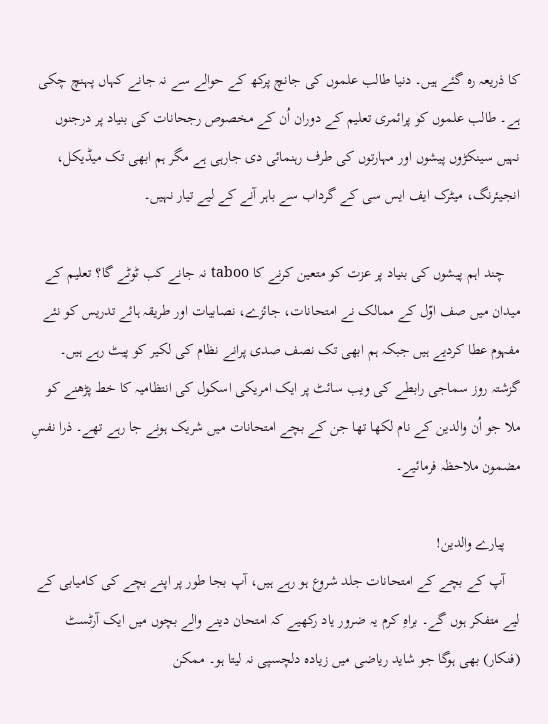کا ذریعہ رہ گئے ہیں۔ دنیا طالب علموں کی جانچ پرکھ کے حوالے سے نہ جانے کہاں پہنچ چکی ہے۔ طالب علموں کو پرائمری تعلیم کے دوران اُن کے مخصوص رجحانات کی بنیاد پر درجنوں نہیں سینکڑوں پیشوں اور مہارتوں کی طرف رہنمائی دی جارہی ہے مگر ہم ابھی تک میڈیکل، انجیئرنگ، میٹرک ایف ایس سی کے گرداب سے باہر آنے کے لیے تیار نہیں۔

    چند اہم پیشوں کی بنیاد پر عزت کو متعین کرنے کا taboo نہ جانے کب ٹوٹے گا؟ تعلیم کے میدان میں صف اوّل کے ممالک نے امتحانات، جائزے، نصابیات اور طریقہ ہائے تدریس کو نئے مفہوم عطا کردیے ہیں جبکہ ہم ابھی تک نصف صدی پرانے نظام کی لکیر کو پیٹ رہے ہیں۔ گزشتہ روز سماجی رابطے کی ویب سائٹ پر ایک امریکی اسکول کی انتظامیہ کا خط پڑھنے کو ملا جو اُن والدین کے نام لکھا تھا جن کے بچے امتحانات میں شریک ہونے جا رہے تھے۔ ذرا نفسِ مضمون ملاحظہ فرمائیے۔

    پیارے والدین!
    آپ کے بچے کے امتحانات جلد شروع ہو رہے ہیں، آپ بجا طور پر اپنے بچے کی کامیابی کے لیے متفکر ہوں گے۔ براہِ کرم یہ ضرور یاد رکھیے کہ امتحان دینے والے بچوں میں ایک آرٹسٹ (فنکار) بھی ہوگا جو شاید ریاضی میں زیادہ دلچسپی نہ لیتا ہو۔ ممکن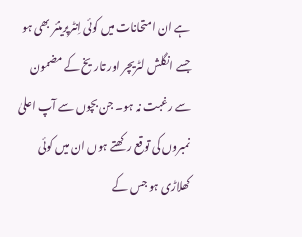ہے ان امتحانات میں کوئی اِنٹرپرینئر بھی ہو جسے انگلش لٹریچر اور تاریخ کے مضمون سے رغبت نہ ہو۔ جن بچوں سے آپ اعلیٰ نمبروں کی توقع رکھتے ہوں ان میں کوئی کھلاڑی ہو جس کے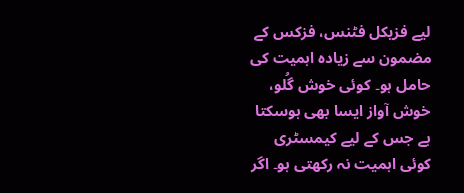لیے فزیکل فٹنس، فزکس کے مضمون سے زیادہ اہمیت کی حامل ہو۔ کوئی خوش گُلو، خوش آواز ایسا بھی ہوسکتا ہے جس کے لیے کیمسٹری کوئی اہمیت نہ رکھتی ہو۔ اگر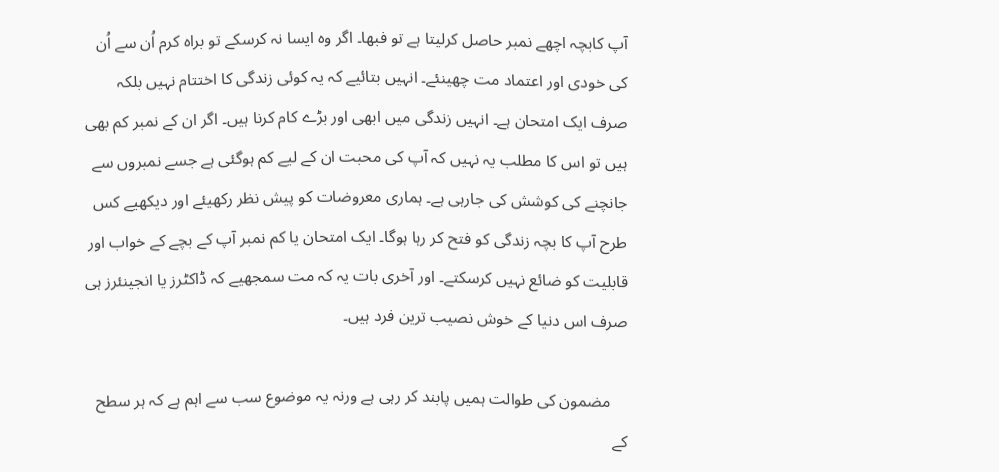آپ کابچہ اچھے نمبر حاصل کرلیتا ہے تو فبھا۔ اگر وہ ایسا نہ کرسکے تو براہ کرم اُن سے اُن کی خودی اور اعتماد مت چھینئے۔ انہیں بتائیے کہ یہ کوئی زندگی کا اختتام نہیں بلکہ صرف ایک امتحان ہے۔ انہیں زندگی میں ابھی اور بڑے کام کرنا ہیں۔ اگر ان کے نمبر کم بھی ہیں تو اس کا مطلب یہ نہیں کہ آپ کی محبت ان کے لیے کم ہوگئی ہے جسے نمبروں سے جانچنے کی کوشش کی جارہی ہے۔ ہماری معروضات کو پیش نظر رکھیئے اور دیکھیے کس طرح آپ کا بچہ زندگی کو فتح کر رہا ہوگا۔ ایک امتحان یا کم نمبر آپ کے بچے کے خواب اور قابلیت کو ضائع نہیں کرسکتے۔ اور آخری بات یہ کہ مت سمجھیے کہ ڈاکٹرز یا انجینئرز ہی صرف اس دنیا کے خوش نصیب ترین فرد ہیں۔

    مضمون کی طوالت ہمیں پابند کر رہی ہے ورنہ یہ موضوع سب سے اہم ہے کہ ہر سطح کے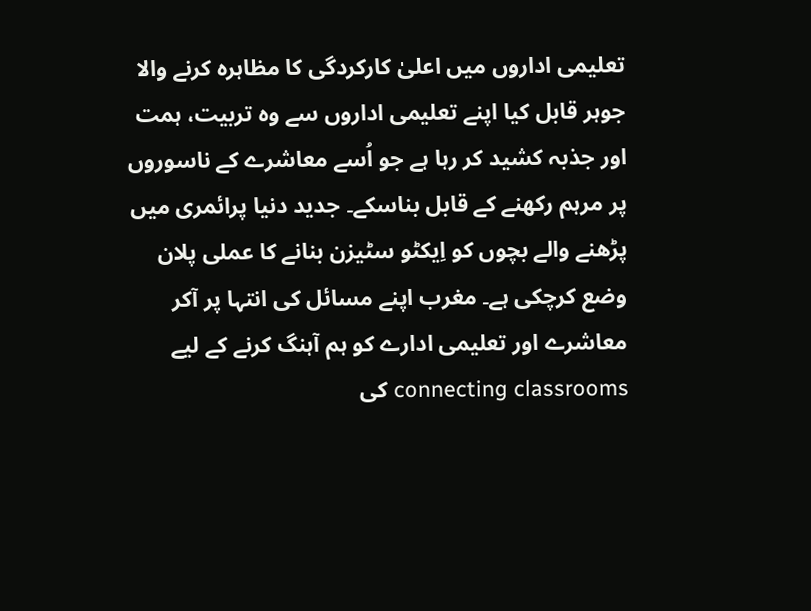تعلیمی اداروں میں اعلیٰ کارکردگی کا مظاہرہ کرنے والا جوہر قابل کیا اپنے تعلیمی اداروں سے وہ تربیت، ہمت اور جذبہ کشید کر رہا ہے جو اُسے معاشرے کے ناسوروں پر مرہم رکھنے کے قابل بناسکے۔ جدید دنیا پرائمری میں پڑھنے والے بچوں کو اِیکٹو سٹیزن بنانے کا عملی پلان وضع کرچکی ہے۔ مغرب اپنے مسائل کی انتہا پر آکر معاشرے اور تعلیمی ادارے کو ہم آہنگ کرنے کے لیے connecting classrooms کی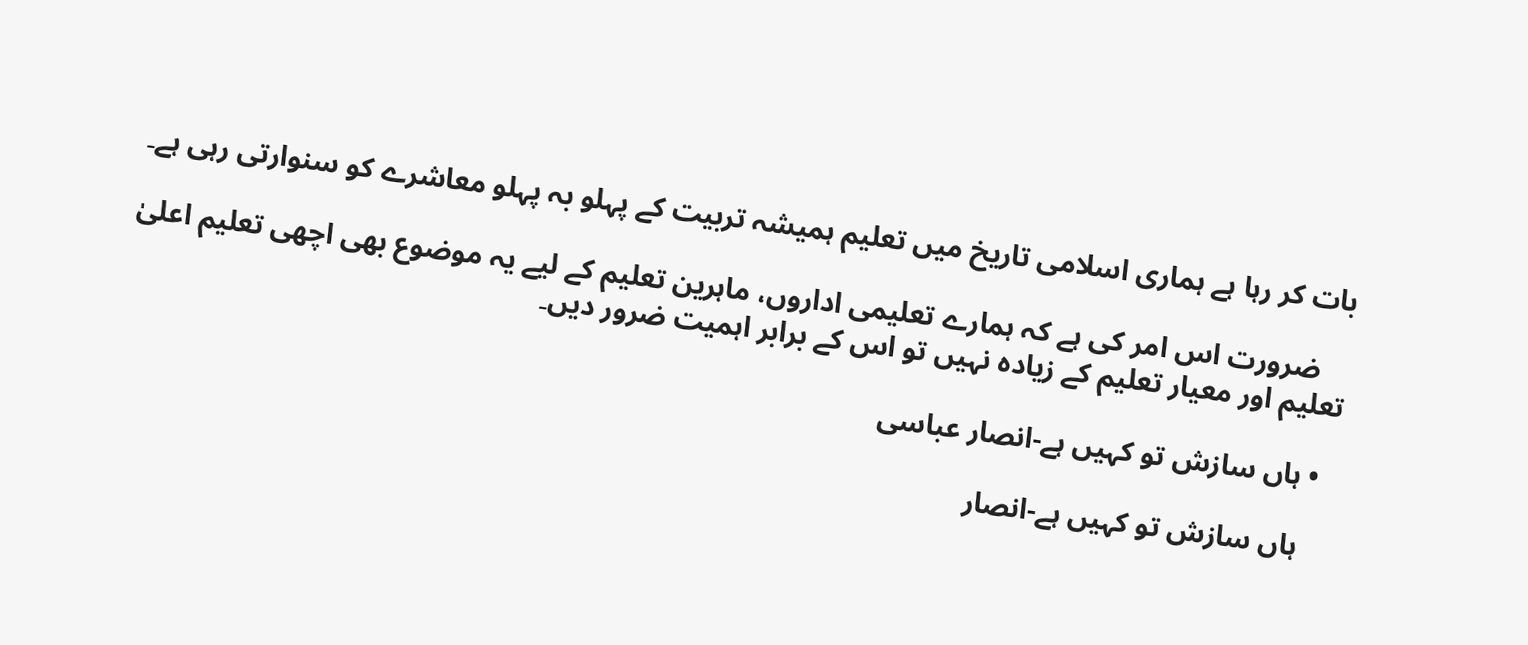بات کر رہا ہے ہماری اسلامی تاریخ میں تعلیم ہمیشہ تربیت کے پہلو بہ پہلو معاشرے کو سنوارتی رہی ہے۔

    ضرورت اس امر کی ہے کہ ہمارے تعلیمی اداروں، ماہرین تعلیم کے لیے یہ موضوع بھی اچھی تعلیم اعلیٰ تعلیم اور معیار تعلیم کے زیادہ نہیں تو اس کے برابر اہمیت ضرور دیں۔

  • ہاں سازش تو کہیں ہے-انصار عباسی

    ہاں سازش تو کہیں ہے-انصار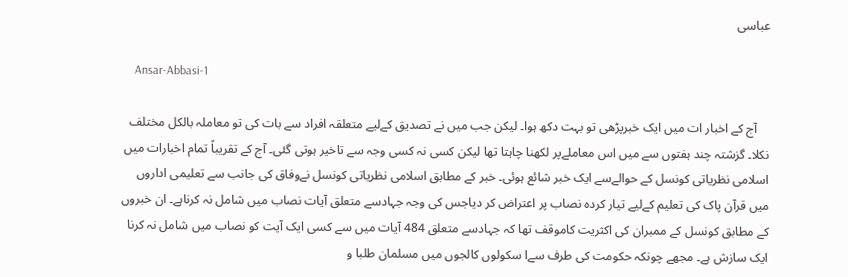عباسی

    Ansar-Abbasi-1

    آج کے اخبار ات میں ایک خبرپڑھی تو بہت دکھ ہوا۔ لیکن جب میں نے تصدیق کےلیے متعلقہ افراد سے بات کی تو معاملہ بالکل مختلف نکلا۔ گزشتہ چند ہفتوں سے میں اس معاملےپر لکھنا چاہتا تھا لیکن کسی نہ کسی وجہ سے تاخیر ہوتی گئی۔ آج کے تقریباً تمام اخبارات میں اسلامی نظریاتی کونسل کے حوالےسے ایک خبر شائع ہوئی۔ خبر کے مطابق اسلامی نظریاتی کونسل نےوفاق کی جانب سے تعلیمی اداروں میں قرآن پاک کی تعلیم کےلیے تیار کردہ نصاب پر اعتراض کر دیاجس کی وجہ جہادسے متعلق آیات نصاب میں شامل نہ کرناہے۔ ان خبروں کے مطابق کونسل کے ممبران کی اکثریت کاموقف تھا کہ جہادسے متعلق 484 آیات میں سے کسی ایک آیت کو نصاب میں شامل نہ کرنا ایک سازش ہے۔ مجھے چونکہ حکومت کی طرف سےا سکولوں کالجوں میں مسلمان طلبا و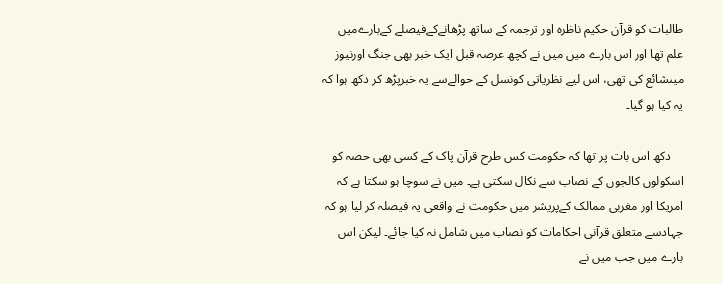طالبات کو قرآن حکیم ناظرہ اور ترجمہ کے ساتھ پڑھانےکےفیصلے کےبارےمیں علم تھا اور اس بارے میں میں نے کچھ عرصہ قبل ایک خبر بھی جنگ اورنیوز میںشائع کی تھی، اس لیے نظریاتی کونسل کے حوالےسے یہ خبرپڑھ کر دکھ ہوا کہ یہ کیا ہو گیا۔

    دکھ اس بات پر تھا کہ حکومت کس طرح قرآن پاک کے کسی بھی حصہ کو اسکولوں کالجوں کے نصاب سے نکال سکتی ہے۔ میں نے سوچا ہو سکتا ہے کہ امریکا اور مغربی ممالک کےپریشر میں حکومت نے واقعی یہ فیصلہ کر لیا ہو کہ جہادسے متعلق قرآنی احکامات کو نصاب میں شامل نہ کیا جائے۔ لیکن اس بارے میں جب میں نے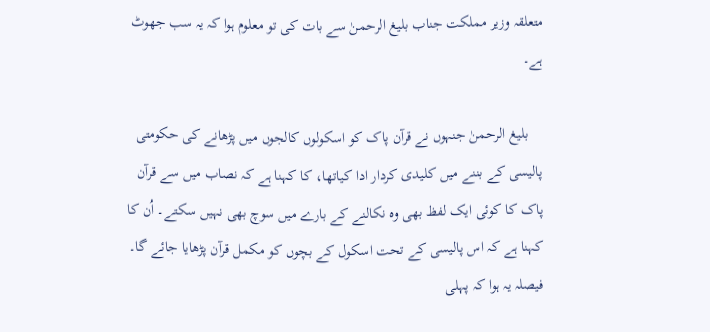متعلقہ وزیر مملکت جناب بلیغ الرحمنٰ سے بات کی تو معلوم ہوا کہ یہ سب جھوٹ ہے۔

    بلیغ الرحمنٰ جنہوں نے قرآن پاک کو اسکولوں کالجوں میں پڑھانے کی حکومتی پالیسی کے بننے میں کلیدی کردار ادا کیاتھا، کا کہنا ہے کہ نصاب میں سے قرآن پاک کا کوئی ایک لفظ بھی وہ نکالنے کے بارے میں سوچ بھی نہیں سکتے۔ اُن کا کہنا ہے کہ اس پالیسی کے تحت اسکول کے بچوں کو مکمل قرآن پڑھایا جائے گا۔ فیصلہ یہ ہوا کہ پہلی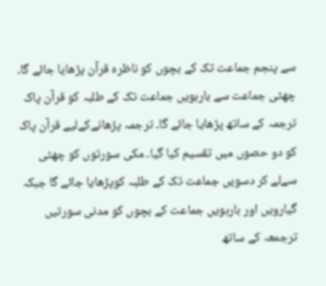سے پنجم جماعت تک کے بچوں کو ناظرہ قرآن پڑھایا جائے گا۔ چھٹی جماعت سے بارہویں جماعت تک کے طلبہ کو قرآن پاک ترجمہ کے ساتھ پڑھایا جائے گا۔ ترجمہ پڑھانےکےلیے قرآن پاک کو دو حصوں میں تقسیم کیا گیا۔ مکی سورتوں کو چھٹی سےلے کر دسویں جماعت تک کے طلبہ کوپڑھایا جائے گا جبکہ گیارویں اور بارہویں جماعت کے بچوں کو مدنی سورتیں ترجمعہ کے ساتھ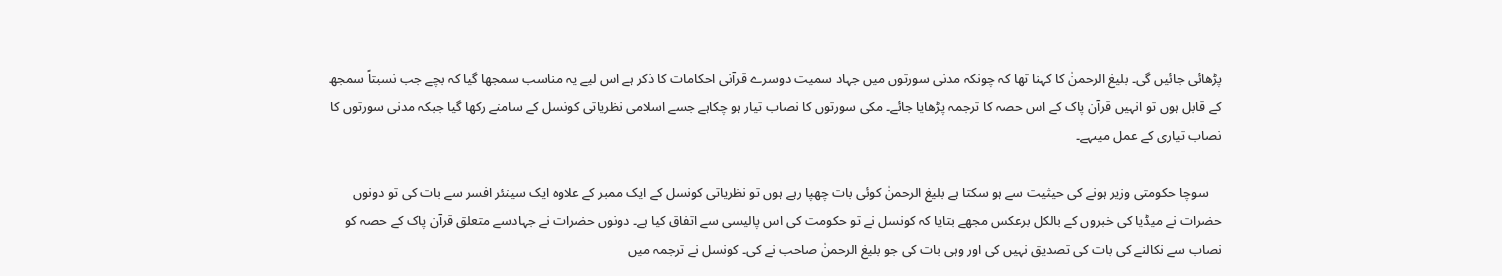پڑھائی جائیں گی۔ بلیغ الرحمنٰ کا کہنا تھا کہ چونکہ مدنی سورتوں میں جہاد سمیت دوسرے قرآنی احکامات کا ذکر ہے اس لیے یہ مناسب سمجھا گیا کہ بچے جب نسبتاً سمجھ کے قابل ہوں تو انہیں قرآن پاک کے اس حصہ کا ترجمہ پڑھایا جائے۔ مکی سورتوں کا نصاب تیار ہو چکاہے جسے اسلامی نظریاتی کونسل کے سامنے رکھا گیا جبکہ مدنی سورتوں کا نصاب تیاری کے عمل میںہے۔

    سوچا حکومتی وزیر ہونے کی حیثیت سے ہو سکتا ہے بلیغ الرحمنٰ کوئی بات چھپا رہے ہوں تو نظریاتی کونسل کے ایک ممبر کے علاوہ ایک سینئر افسر سے بات کی تو دونوں حضرات نے میڈیا کی خبروں کے بالکل برعکس مجھے بتایا کہ کونسل نے تو حکومت کی اس پالیسی سے اتفاق کیا ہے۔ دونوں حضرات نے جہادسے متعلق قرآن پاک کے حصہ کو نصاب سے نکالنے کی بات کی تصدیق نہیں کی اور وہی بات کی جو بلیغ الرحمنٰ صاحب نے کی۔ کونسل نے ترجمہ میں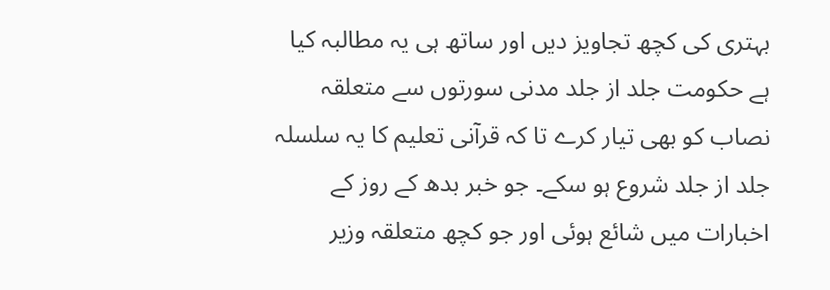بہتری کی کچھ تجاویز دیں اور ساتھ ہی یہ مطالبہ کیا ہے حکومت جلد از جلد مدنی سورتوں سے متعلقہ نصاب کو بھی تیار کرے تا کہ قرآنی تعلیم کا یہ سلسلہ جلد از جلد شروع ہو سکے۔ جو خبر بدھ کے روز کے اخبارات میں شائع ہوئی اور جو کچھ متعلقہ وزیر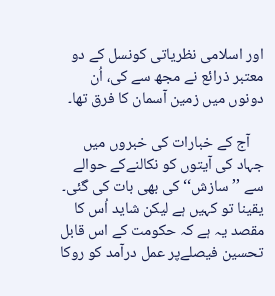اور اسلامی نظریاتی کونسل کے دو معتبر ذرائع نے مجھ سے کی، اُن دونوں میں زمین آسمان کا فرق تھا۔

    آج کے خبارات کی خبروں میں جہاد کی آیتوں کو نکالنےکے حوالے سے ’’سازش‘‘ کی بھی بات کی گئی۔ یقینا تو کہیں ہے لیکن شاید اُس کا مقصد یہ ہے کہ حکومت کے اس قابل تحسین فیصلےپر عمل درآمد کو روکا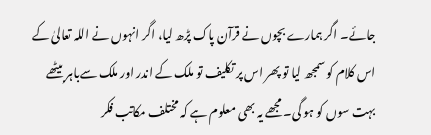جائے۔ اگر ہمارے بچوں نے قرآن پاک پڑھ لیا، اگر انہوں نے اللہ تعالیٰ کے اس کلام کو سمجھ لیا تو پھر اس پر تکلیف تو ملک کے اندر اور ملک سےباہر بیٹھے بہت سوں کو ہو گی۔ مجھے یہ بھی معلوم ہے کہ مختلف مکاتب فکر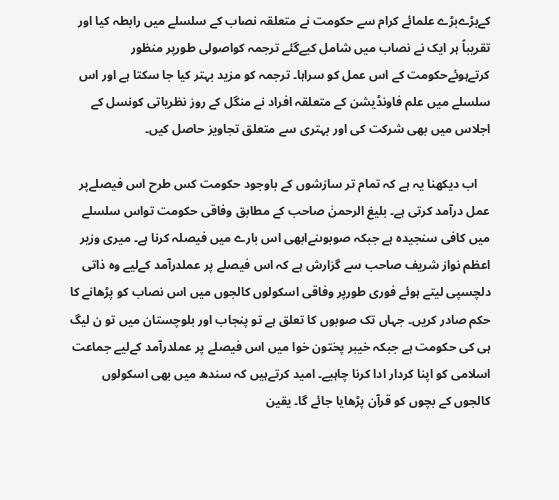کےبڑےبڑے علمائے کرام سے حکومت نے متعلقہ نصاب کے سلسلے میں رابطہ کیا اور تقریباً ہر ایک نے نصاب میں شامل کیےگئے ترجمہ کواصولی طورپر منظور کرتےہوئےحکومت کے اس عمل کو سراہا۔ ترجمہ کو مزید بہتر کیا جا سکتا ہے اور اس سلسلے میں علم فاونڈیشن کے متعلقہ افراد نے منگل کے روز نظریاتی کونسل کے اجلاس میں بھی شرکت کی اور بہتری سے متعلق تجاویز حاصل کیں۔

    اب دیکھنا یہ ہے کہ تمام تر سازشوں کے باوجود حکومت کس طرح اس فیصلےپر عمل درآمد کرتی ہے۔ بلیغ الرحمنٰ صاحب کے مطابق وفاقی حکومت تواس سلسلے میں کافی سنجیدہ ہے جبکہ صوبوںنےابھی اس بارے میں فیصلہ کرنا ہے۔ میری وزیر اعظم نواز شریف صاحب سے گزارش ہے کہ اس فیصلے پر عملدرآمد کےلیے وہ ذاتی دلچسپی لیتے ہوئے فوری طورپر وفاقی اسکولوں کالجوں میں اس نصاب کو پڑھانے کا حکم صادر کریں۔ جہاں تک صوبوں کا تعلق ہے تو پنجاب اور بلوچستان میں تو ن لیگ ہی کی حکومت ہے جبکہ خیبر پختون خوا میں اس فیصلے پر عملدرآمد کےلیے جماعت اسلامی کو اپنا کردار ادا کرنا چاہیے۔ امید کرتےہیں کہ سندھ میں بھی اسکولوں کالجوں کے بچوں کو قرآن پڑھایا جائے گا۔ یقین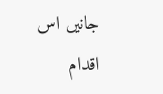جانیں اس اقدام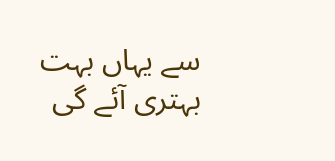سے یہاں بہت بہتری آئے گی